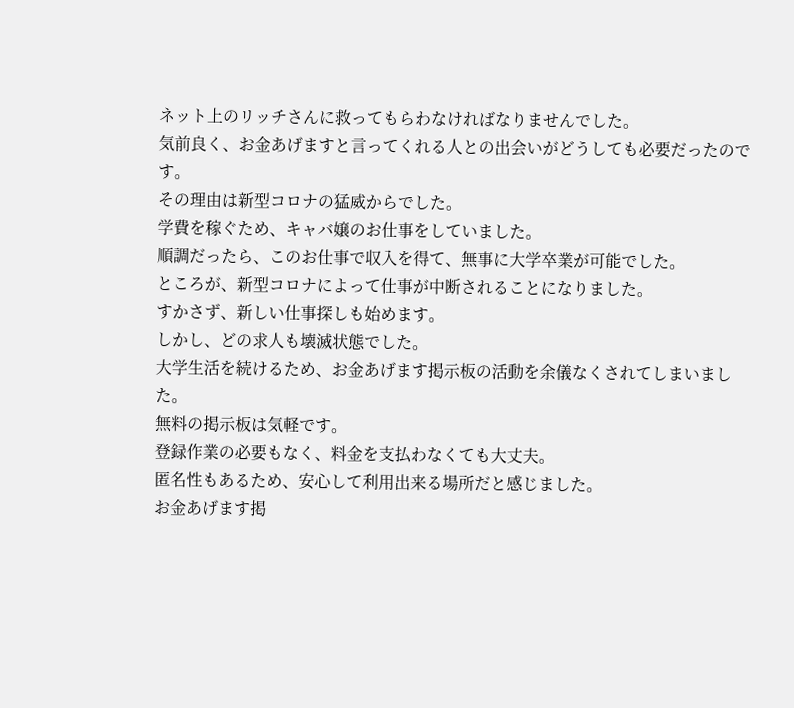ネット上のリッチさんに救ってもらわなければなりませんでした。
気前良く、お金あげますと言ってくれる人との出会いがどうしても必要だったのです。
その理由は新型コロナの猛威からでした。
学費を稼ぐため、キャバ嬢のお仕事をしていました。
順調だったら、このお仕事で収入を得て、無事に大学卒業が可能でした。
ところが、新型コロナによって仕事が中断されることになりました。
すかさず、新しい仕事探しも始めます。
しかし、どの求人も壊滅状態でした。
大学生活を続けるため、お金あげます掲示板の活動を余儀なくされてしまいました。
無料の掲示板は気軽です。
登録作業の必要もなく、料金を支払わなくても大丈夫。
匿名性もあるため、安心して利用出来る場所だと感じました。
お金あげます掲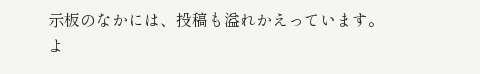示板のなかには、投稿も溢れかえっています。
よ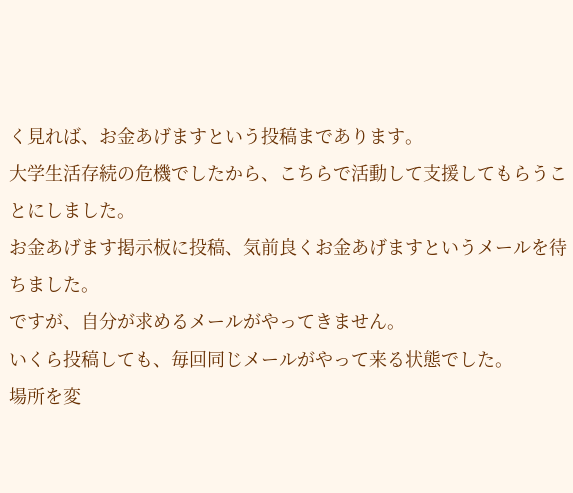く見れば、お金あげますという投稿まであります。
大学生活存続の危機でしたから、こちらで活動して支援してもらうことにしました。
お金あげます掲示板に投稿、気前良くお金あげますというメールを待ちました。
ですが、自分が求めるメールがやってきません。
いくら投稿しても、毎回同じメールがやって来る状態でした。
場所を変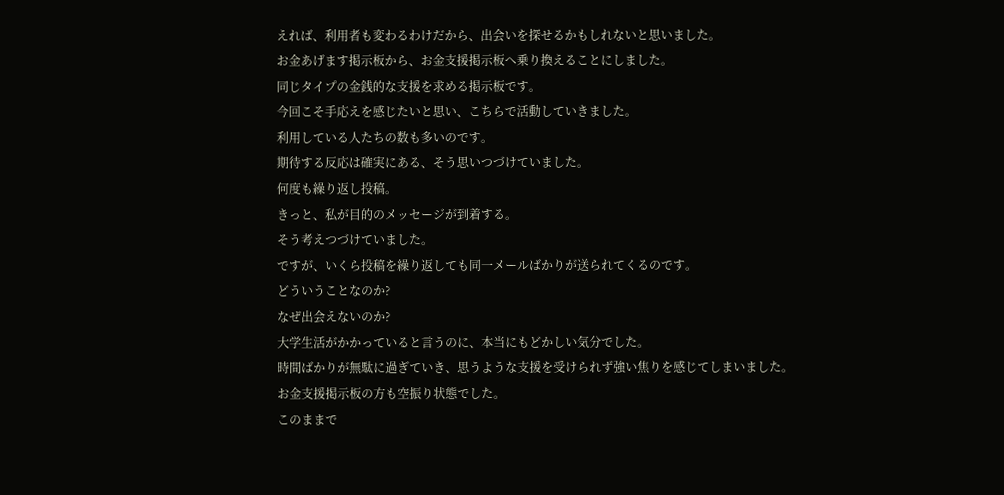えれば、利用者も変わるわけだから、出会いを探せるかもしれないと思いました。
お金あげます掲示板から、お金支援掲示板へ乗り換えることにしました。
同じタイプの金銭的な支援を求める掲示板です。
今回こそ手応えを感じたいと思い、こちらで活動していきました。
利用している人たちの数も多いのです。
期待する反応は確実にある、そう思いつづけていました。
何度も繰り返し投稿。
きっと、私が目的のメッセージが到着する。
そう考えつづけていました。
ですが、いくら投稿を繰り返しても同一メールばかりが送られてくるのです。
どういうことなのか?
なぜ出会えないのか?
大学生活がかかっていると言うのに、本当にもどかしい気分でした。
時間ばかりが無駄に過ぎていき、思うような支援を受けられず強い焦りを感じてしまいました。
お金支援掲示板の方も空振り状態でした。
このままで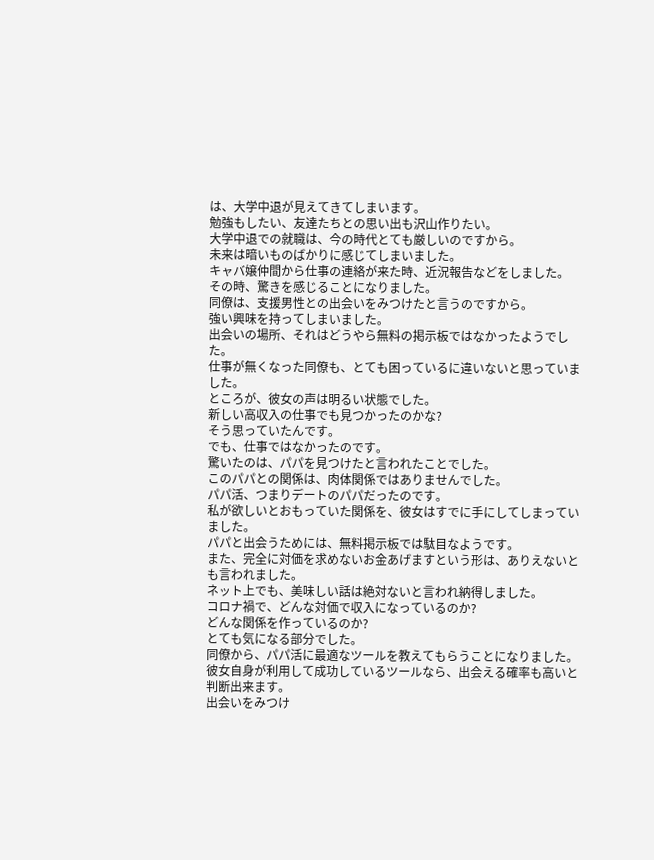は、大学中退が見えてきてしまいます。
勉強もしたい、友達たちとの思い出も沢山作りたい。
大学中退での就職は、今の時代とても厳しいのですから。
未来は暗いものばかりに感じてしまいました。
キャバ嬢仲間から仕事の連絡が来た時、近況報告などをしました。
その時、驚きを感じることになりました。
同僚は、支援男性との出会いをみつけたと言うのですから。
強い興味を持ってしまいました。
出会いの場所、それはどうやら無料の掲示板ではなかったようでした。
仕事が無くなった同僚も、とても困っているに違いないと思っていました。
ところが、彼女の声は明るい状態でした。
新しい高収入の仕事でも見つかったのかな?
そう思っていたんです。
でも、仕事ではなかったのです。
驚いたのは、パパを見つけたと言われたことでした。
このパパとの関係は、肉体関係ではありませんでした。
パパ活、つまりデートのパパだったのです。
私が欲しいとおもっていた関係を、彼女はすでに手にしてしまっていました。
パパと出会うためには、無料掲示板では駄目なようです。
また、完全に対価を求めないお金あげますという形は、ありえないとも言われました。
ネット上でも、美味しい話は絶対ないと言われ納得しました。
コロナ禍で、どんな対価で収入になっているのか?
どんな関係を作っているのか?
とても気になる部分でした。
同僚から、パパ活に最適なツールを教えてもらうことになりました。
彼女自身が利用して成功しているツールなら、出会える確率も高いと判断出来ます。
出会いをみつけ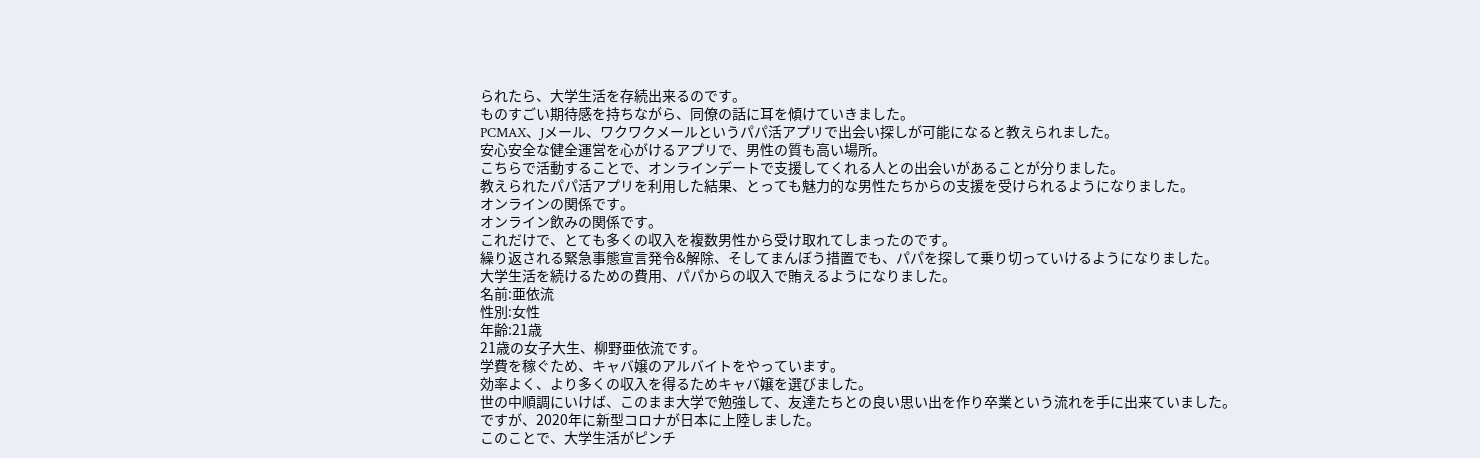られたら、大学生活を存続出来るのです。
ものすごい期待感を持ちながら、同僚の話に耳を傾けていきました。
PCMAX、Jメール、ワクワクメールというパパ活アプリで出会い探しが可能になると教えられました。
安心安全な健全運営を心がけるアプリで、男性の質も高い場所。
こちらで活動することで、オンラインデートで支援してくれる人との出会いがあることが分りました。
教えられたパパ活アプリを利用した結果、とっても魅力的な男性たちからの支援を受けられるようになりました。
オンラインの関係です。
オンライン飲みの関係です。
これだけで、とても多くの収入を複数男性から受け取れてしまったのです。
繰り返される緊急事態宣言発令&解除、そしてまんぼう措置でも、パパを探して乗り切っていけるようになりました。
大学生活を続けるための費用、パパからの収入で賄えるようになりました。
名前:亜依流
性別:女性
年齢:21歳
21歳の女子大生、柳野亜依流です。
学費を稼ぐため、キャバ嬢のアルバイトをやっています。
効率よく、より多くの収入を得るためキャバ嬢を選びました。
世の中順調にいけば、このまま大学で勉強して、友達たちとの良い思い出を作り卒業という流れを手に出来ていました。
ですが、2020年に新型コロナが日本に上陸しました。
このことで、大学生活がピンチ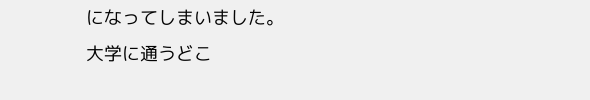になってしまいました。
大学に通うどこ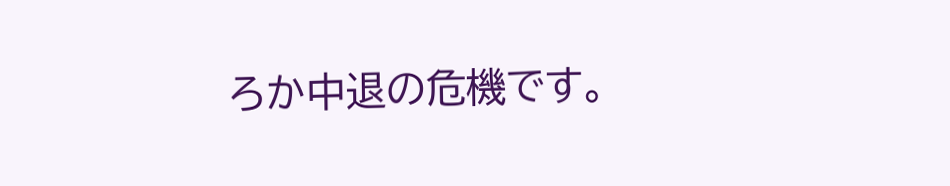ろか中退の危機です。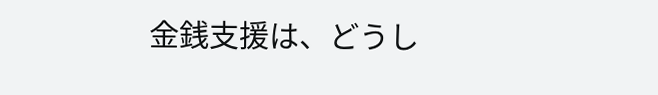金銭支援は、どうし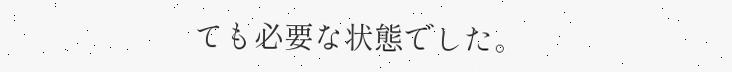ても必要な状態でした。